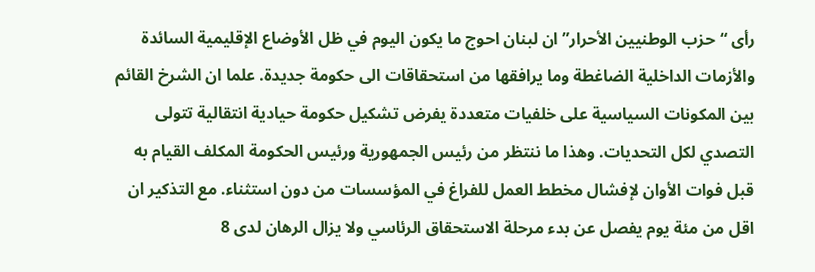رأى “حزب الوطنيين الأحرار” ان لبنان احوج ما يكون اليوم في ظل الأوضاع الإقليمية السائدة والأزمات الداخلية الضاغطة وما يرافقها من استحقاقات الى حكومة جديدة. علما ان الشرخ القائم بين المكونات السياسية على خلفيات متعددة يفرض تشكيل حكومة حيادية انتقالية تتولى التصدي لكل التحديات. وهذا ما ننتظر من رئيس الجمهورية ورئيس الحكومة المكلف القيام به قبل فوات الأوان لإفشال مخطط العمل للفراغ في المؤسسات من دون استثناء. مع التذكير ان اقل من مئة يوم يفصل عن بدء مرحلة الاستحقاق الرئاسي ولا يزال الرهان لدى 8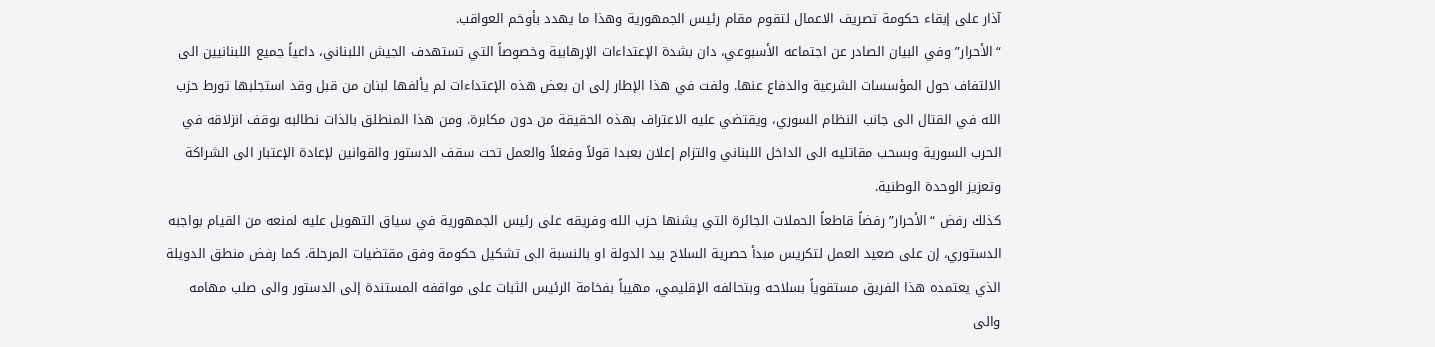آذار على إبقاء حكومة تصريف الاعمال لتقوم مقام رئيس الجمهورية وهذا ما يهدد بأوخم العواقب.
“الأحرار” وفي البيان الصادر عن اجتماعه الأسبوعي، دان بشدة الإعتداءات الإرهابية وخصوصاً التي تستهدف الجيش اللبناني، داعياً جميع اللبنانيين الى الالتفاف حول المؤسسات الشرعية والدفاع عنها. ولفت في هذا الإطار إلى ان بعض هذه الإعتداءات لم يألفها لبنان من قبل وقد استجلبها تورط حزب الله في القتال الى جانب النظام السوري، ويقتضي عليه الاعتراف بهذه الحقيقة من دون مكابرة. ومن هذا المنطلق بالذات نطالبه بوقف انزلاقه في الحرب السورية وبسحب مقاتليه الى الداخل اللبناني والتزام إعلان بعبدا قولاً وفعلاً والعمل تحت سقف الدستور والقوانين لإعادة الإعتبار الى الشراكة وتعزيز الوحدة الوطنية.
كذلك رفض “الأحرار” رفضاً قاطعاً الحملات الجائرة التي يشنها حزب الله وفريقه على رئيس الجمهورية في سياق التهويل عليه لمنعه من القيام بواجبه الدستوري، إن على صعيد العمل لتكريس مبدأ حصرية السلاح بيد الدولة او بالنسبة الى تشكيل حكومة وفق مقتضيات المرحلة. كما رفض منطق الدويلة الذي يعتمده هذا الفريق مستقوياً بسلاحه وبتحالفه الإقليمي، مهيباً بفخامة الرئيس الثبات على مواقفه المستندة إلى الدستور والى صلب مهامه والى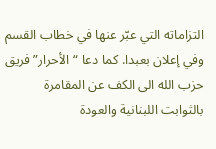التزاماته التي عبّر عنها في خطاب القسم وفي إعلان بعبدا. كما دعا “الأحرار” فريق حزب الله الى الكف عن المقامرة بالثوابت اللبنانية والعودة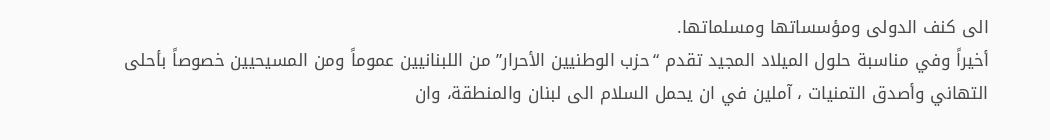الى كنف الدولى ومؤسساتها ومسلماتها.
أخيراً وفي مناسبة حلول الميلاد المجيد تقدم “حزب الوطنيين الأحرار” من اللبنانيين عموماً ومن المسيحيين خصوصاً بأحلى التهاني وأصدق التمنيات ، آملين في ان يحمل السلام الى لبنان والمنطقة، وان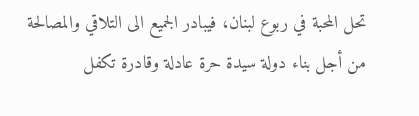تحل المحبة في ربوع لبنان، فيبادر الجميع الى التلاقي والمصالحة من أجل بناء دولة سيدة حرة عادلة وقادرة تكفل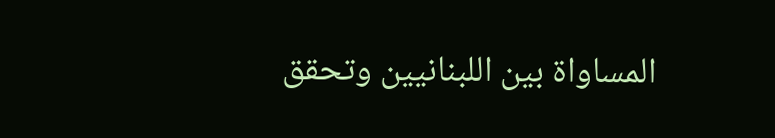المساواة بين اللبنانيين وتحقق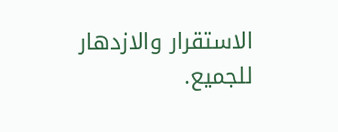الاستقرار والازدهار للجميع.